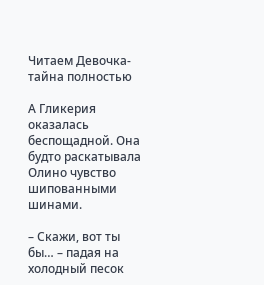Читаем Девочка-тайна полностью

А Гликерия оказалась беспощадной. Она будто раскатывала Олино чувство шипованными шинами.

– Скажи, вот ты бы… – падая на холодный песок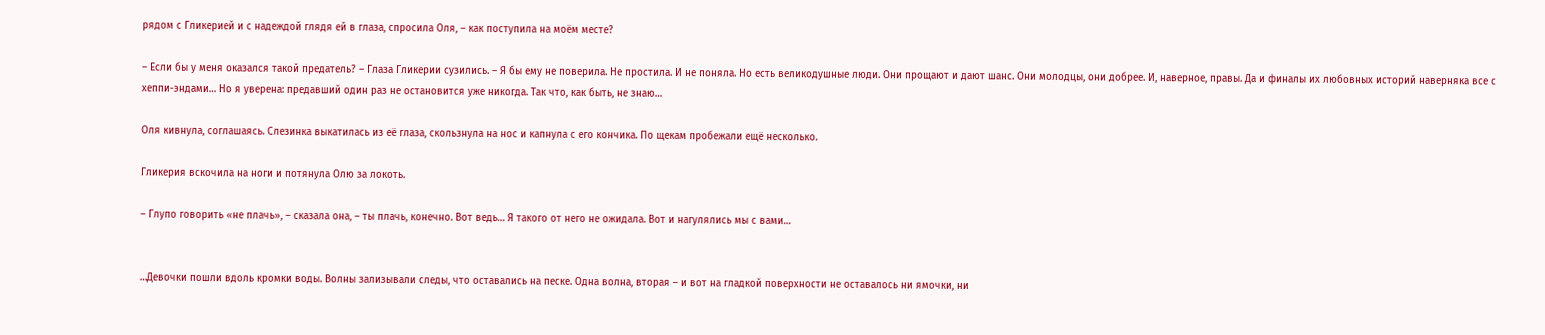рядом с Гликерией и с надеждой глядя ей в глаза, спросила Оля, – как поступила на моём месте?

– Если бы у меня оказался такой предатель? – Глаза Гликерии сузились. – Я бы ему не поверила. Не простила. И не поняла. Но есть великодушные люди. Они прощают и дают шанс. Они молодцы, они добрее. И, наверное, правы. Да и финалы их любовных историй наверняка все с хеппи-эндами… Но я уверена: предавший один раз не остановится уже никогда. Так что, как быть, не знаю…

Оля кивнула, соглашаясь. Слезинка выкатилась из её глаза, скользнула на нос и капнула с его кончика. По щекам пробежали ещё несколько.

Гликерия вскочила на ноги и потянула Олю за локоть.

– Глупо говорить «не плачь», – сказала она, – ты плачь, конечно. Вот ведь… Я такого от него не ожидала. Вот и нагулялись мы с вами…


…Девочки пошли вдоль кромки воды. Волны зализывали следы, что оставались на песке. Одна волна, вторая – и вот на гладкой поверхности не оставалось ни ямочки, ни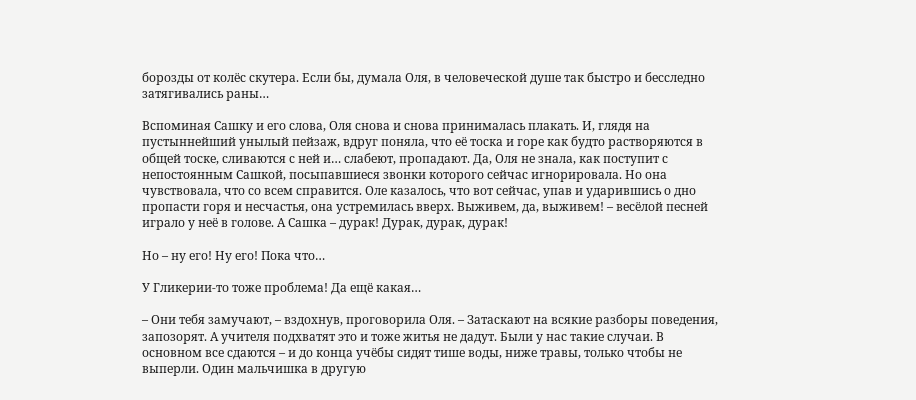борозды от колёс скутера. Если бы, думала Оля, в человеческой душе так быстро и бесследно затягивались раны…

Вспоминая Сашку и его слова, Оля снова и снова принималась плакать. И, глядя на пустыннейший унылый пейзаж, вдруг поняла, что её тоска и горе как будто растворяются в общей тоске, сливаются с ней и… слабеют, пропадают. Да, Оля не знала, как поступит с непостоянным Сашкой, посыпавшиеся звонки которого сейчас игнорировала. Но она чувствовала, что со всем справится. Оле казалось, что вот сейчас, упав и ударившись о дно пропасти горя и несчастья, она устремилась вверх. Выживем, да, выживем! – весёлой песней играло у неё в голове. А Сашка – дурак! Дурак, дурак, дурак!

Но – ну его! Ну его! Пока что…

У Гликерии-то тоже проблема! Да ещё какая…

– Они тебя замучают, – вздохнув, проговорила Оля. – Затаскают на всякие разборы поведения, запозорят. А учителя подхватят это и тоже житья не дадут. Были у нас такие случаи. В основном все сдаются – и до конца учёбы сидят тише воды, ниже травы, только чтобы не выперли. Один мальчишка в другую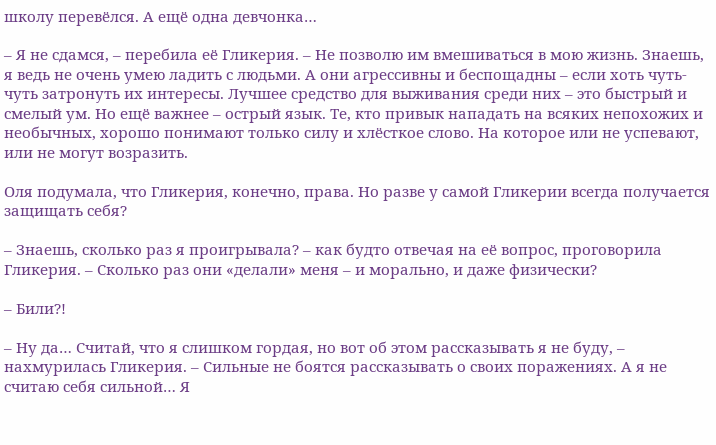школу перевёлся. А ещё одна девчонка…

– Я не сдамся, – перебила её Гликерия. – Не позволю им вмешиваться в мою жизнь. Знаешь, я ведь не очень умею ладить с людьми. А они агрессивны и беспощадны – если хоть чуть-чуть затронуть их интересы. Лучшее средство для выживания среди них – это быстрый и смелый ум. Но ещё важнее – острый язык. Те, кто привык нападать на всяких непохожих и необычных, хорошо понимают только силу и хлёсткое слово. На которое или не успевают, или не могут возразить.

Оля подумала, что Гликерия, конечно, права. Но разве у самой Гликерии всегда получается защищать себя?

– Знаешь, сколько раз я проигрывала? – как будто отвечая на её вопрос, проговорила Гликерия. – Сколько раз они «делали» меня – и морально, и даже физически?

– Били?!

– Ну да… Считай, что я слишком гордая, но вот об этом рассказывать я не буду, – нахмурилась Гликерия. – Сильные не боятся рассказывать о своих поражениях. А я не считаю себя сильной… Я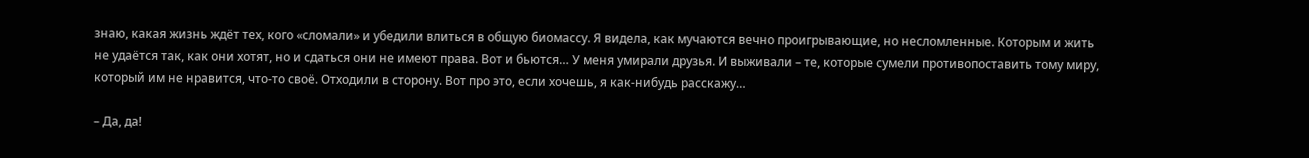знаю, какая жизнь ждёт тех, кого «сломали» и убедили влиться в общую биомассу. Я видела, как мучаются вечно проигрывающие, но несломленные. Которым и жить не удаётся так, как они хотят, но и сдаться они не имеют права. Вот и бьются… У меня умирали друзья. И выживали – те, которые сумели противопоставить тому миру, который им не нравится, что-то своё. Отходили в сторону. Вот про это, если хочешь, я как-нибудь расскажу…

– Да, да!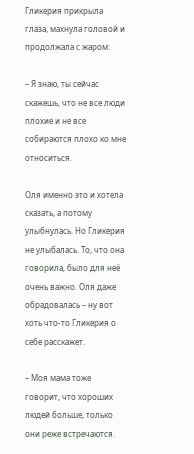Гликерия прикрыла глаза, махнула головой и продолжала с жаром:

– Я знаю, ты сейчас скажешь, что не все люди плохие и не все собираются плохо ко мне относиться.

Оля именно это и хотела сказать, а потому улыбнулась. Но Гликерия не улыбалась. То, что она говорила, было для неё очень важно. Оля даже обрадовалась – ну вот хоть что-то Гликерия о себе расскажет.

– Моя мама тоже говорит, что хороших людей больше, только они реже встречаются.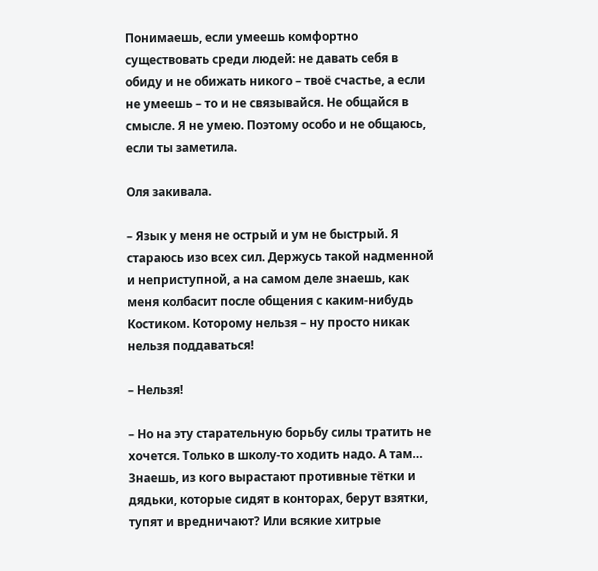Понимаешь, если умеешь комфортно существовать среди людей: не давать себя в обиду и не обижать никого – твоё счастье, а если не умеешь – то и не связывайся. Не общайся в смысле. Я не умею. Поэтому особо и не общаюсь, если ты заметила.

Оля закивала.

– Язык у меня не острый и ум не быстрый. Я стараюсь изо всех сил. Держусь такой надменной и неприступной, а на самом деле знаешь, как меня колбасит после общения с каким-нибудь Костиком. Которому нельзя – ну просто никак нельзя поддаваться!

– Нельзя!

– Но на эту старательную борьбу силы тратить не хочется. Только в школу-то ходить надо. А там… Знаешь, из кого вырастают противные тётки и дядьки, которые сидят в конторах, берут взятки, тупят и вредничают? Или всякие хитрые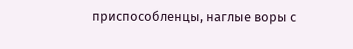приспособленцы, наглые воры с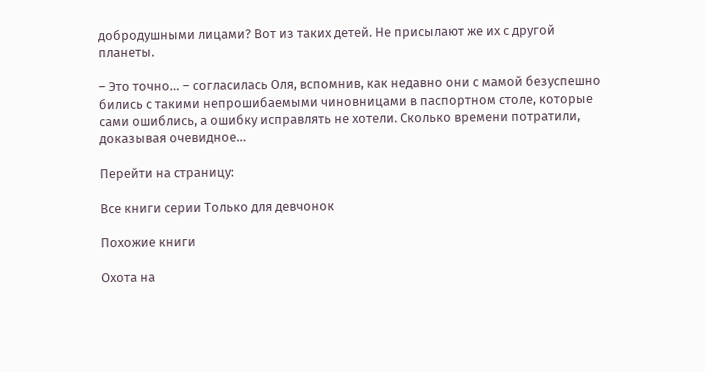добродушными лицами? Вот из таких детей. Не присылают же их с другой планеты.

– Это точно… – согласилась Оля, вспомнив, как недавно они с мамой безуспешно бились с такими непрошибаемыми чиновницами в паспортном столе, которые сами ошиблись, а ошибку исправлять не хотели. Сколько времени потратили, доказывая очевидное…

Перейти на страницу:

Все книги серии Только для девчонок

Похожие книги

Охота на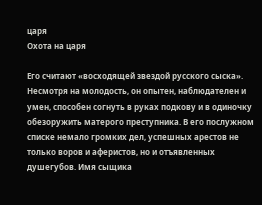царя
Охота на царя

Его считают «восходящей звездой русского сыска». Несмотря на молодость, он опытен, наблюдателен и умен, способен согнуть в руках подкову и в одиночку обезоружить матерого преступника. В его послужном списке немало громких дел, успешных арестов не только воров и аферистов, но и отъявленных душегубов. Имя сыщика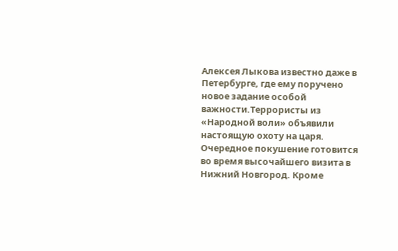Алексея Лыкова известно даже в Петербурге, где ему поручено новое задание особой важности.Террористы из «Народной воли» объявили настоящую охоту на царя. Очередное покушение готовится во время высочайшего визита в Нижний Новгород. Кроме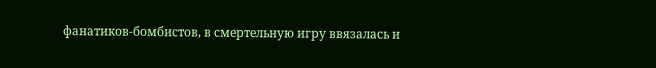фанатиков-бомбистов, в смертельную игру ввязалась и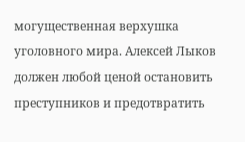могущественная верхушка уголовного мира. Алексей Лыков должен любой ценой остановить преступников и предотвратить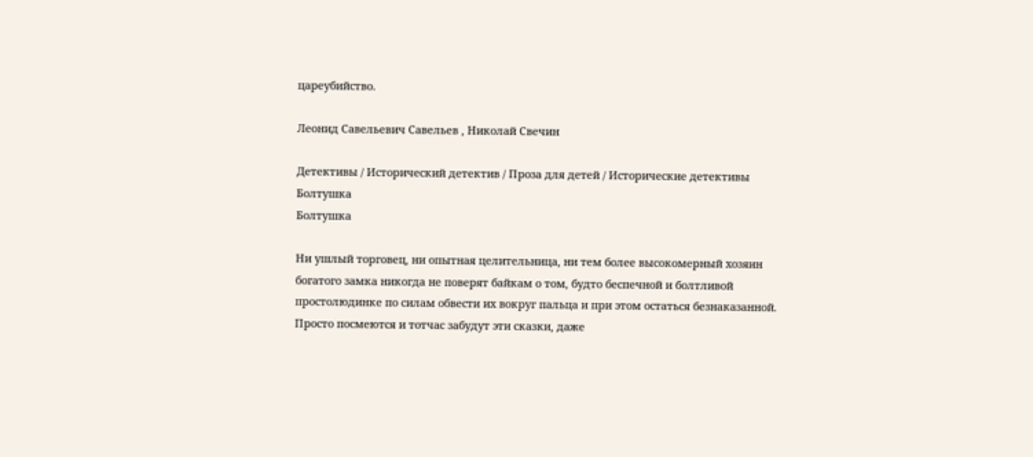цареубийство.

Леонид Савельевич Савельев , Николай Свечин

Детективы / Исторический детектив / Проза для детей / Исторические детективы
Болтушка
Болтушка

Ни ушлый торговец, ни опытная целительница, ни тем более высокомерный хозяин богатого замка никогда не поверят байкам о том, будто беспечной и болтливой простолюдинке по силам обвести их вокруг пальца и при этом остаться безнаказанной. Просто посмеются и тотчас забудут эти сказки, даже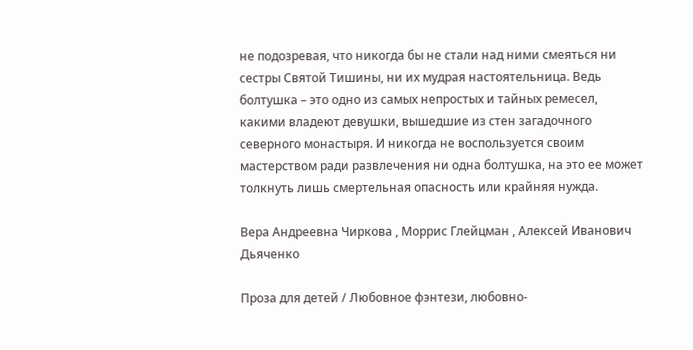не подозревая, что никогда бы не стали над ними смеяться ни сестры Святой Тишины, ни их мудрая настоятельница. Ведь болтушка – это одно из самых непростых и тайных ремесел, какими владеют девушки, вышедшие из стен загадочного северного монастыря. И никогда не воспользуется своим мастерством ради развлечения ни одна болтушка, на это ее может толкнуть лишь смертельная опасность или крайняя нужда.

Вера Андреевна Чиркова , Моррис Глейцман , Алексей Иванович Дьяченко

Проза для детей / Любовное фэнтези, любовно-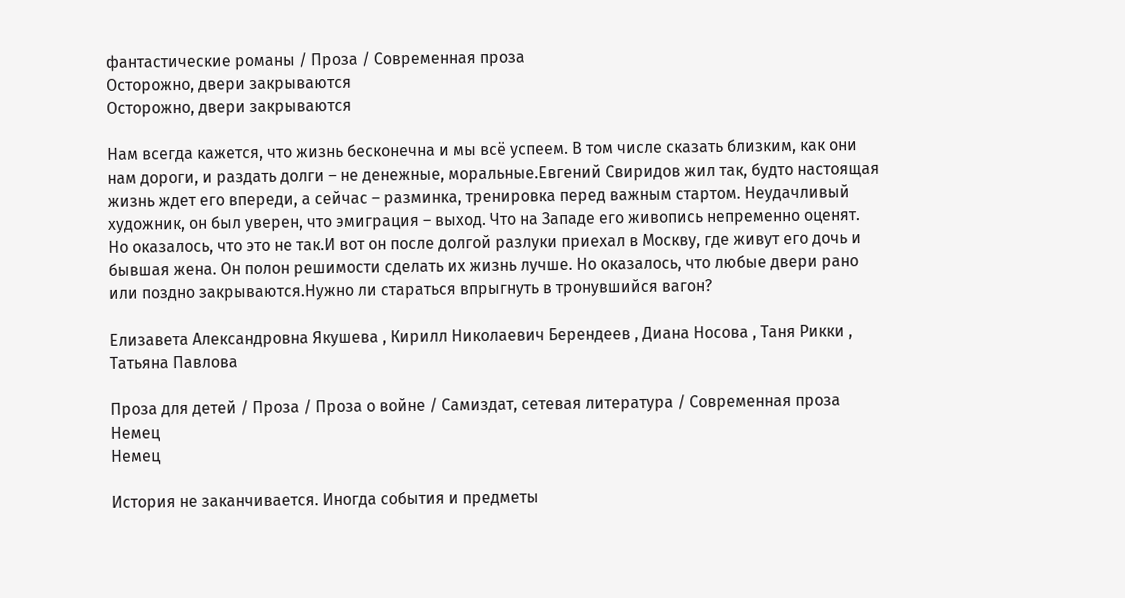фантастические романы / Проза / Современная проза
Осторожно, двери закрываются
Осторожно, двери закрываются

Нам всегда кажется, что жизнь бесконечна и мы всё успеем. В том числе сказать близким, как они нам дороги, и раздать долги – не денежные, моральные.Евгений Свиридов жил так, будто настоящая жизнь ждет его впереди, а сейчас – разминка, тренировка перед важным стартом. Неудачливый художник, он был уверен, что эмиграция – выход. Что на Западе его живопись непременно оценят. Но оказалось, что это не так.И вот он после долгой разлуки приехал в Москву, где живут его дочь и бывшая жена. Он полон решимости сделать их жизнь лучше. Но оказалось, что любые двери рано или поздно закрываются.Нужно ли стараться впрыгнуть в тронувшийся вагон?

Елизавета Александровна Якушева , Кирилл Николаевич Берендеев , Диана Носова , Таня Рикки , Татьяна Павлова

Проза для детей / Проза / Проза о войне / Самиздат, сетевая литература / Современная проза
Немец
Немец

История не заканчивается. Иногда события и предметы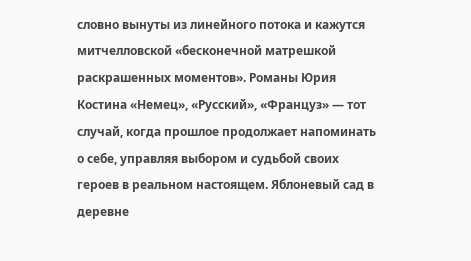словно вынуты из линейного потока и кажутся митчелловской «бесконечной матрешкой раскрашенных моментов». Романы Юрия Костина «Немец», «Русский», «Француз» — тот случай, когда прошлое продолжает напоминать о себе, управляя выбором и судьбой своих героев в реальном настоящем. Яблоневый сад в деревне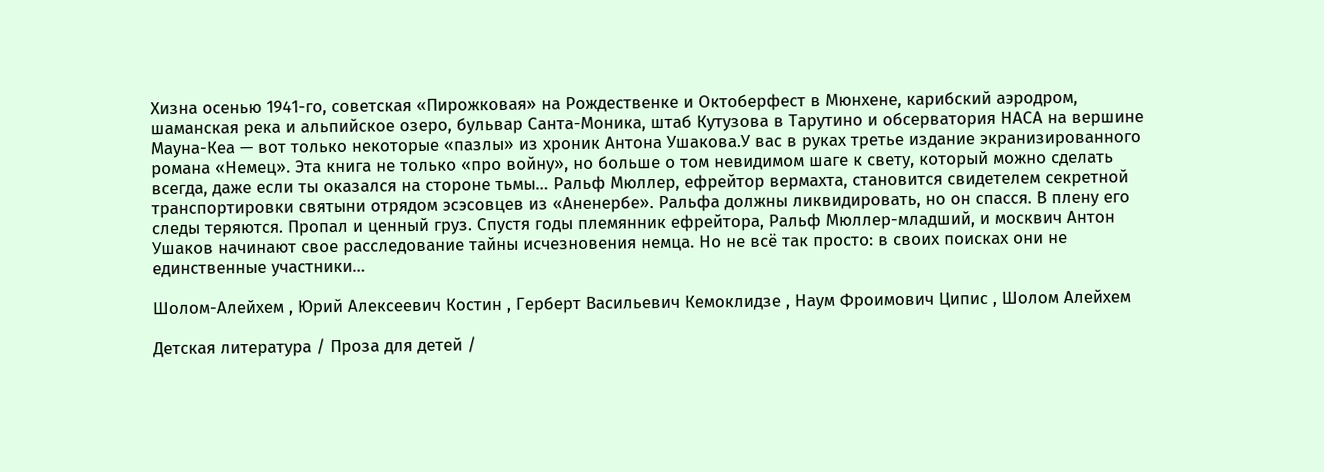Хизна осенью 1941-го, советская «Пирожковая» на Рождественке и Октоберфест в Мюнхене, карибский аэродром, шаманская река и альпийское озеро, бульвар Санта-Моника, штаб Кутузова в Тарутино и обсерватория НАСА на вершине Мауна-Кеа — вот только некоторые «пазлы» из хроник Антона Ушакова.У вас в руках третье издание экранизированного романа «Немец». Эта книга не только «про войну», но больше о том невидимом шаге к свету, который можно сделать всегда, даже если ты оказался на стороне тьмы… Ральф Мюллер, ефрейтор вермахта, становится свидетелем секретной транспортировки святыни отрядом эсэсовцев из «Аненербе». Ральфа должны ликвидировать, но он спасся. В плену его следы теряются. Пропал и ценный груз. Спустя годы племянник ефрейтора, Ральф Мюллер-младший, и москвич Антон Ушаков начинают свое расследование тайны исчезновения немца. Но не всё так просто: в своих поисках они не единственные участники…

Шолом-Алейхем , Юрий Алексеевич Костин , Герберт Васильевич Кемоклидзе , Наум Фроимович Ципис , Шолом Алейхем

Детская литература / Проза для детей /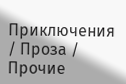Приключения / Проза / Прочие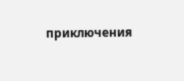приключения